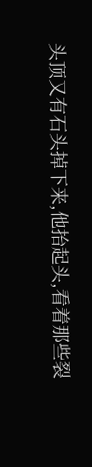头顶又有石头掉下来,他抬起头,看着那些裂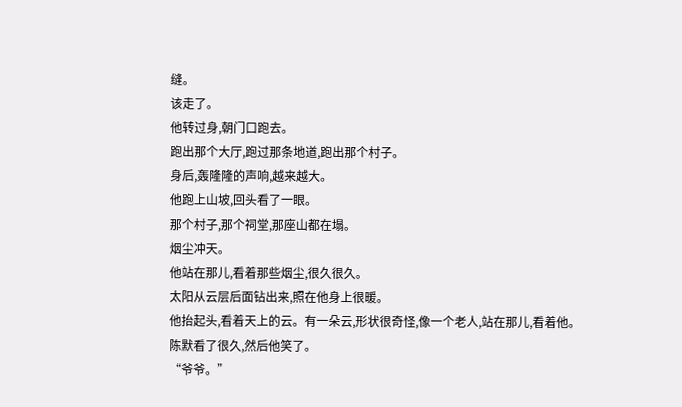缝。
该走了。
他转过身,朝门口跑去。
跑出那个大厅,跑过那条地道,跑出那个村子。
身后,轰隆隆的声响,越来越大。
他跑上山坡,回头看了一眼。
那个村子,那个祠堂,那座山都在塌。
烟尘冲天。
他站在那儿,看着那些烟尘,很久很久。
太阳从云层后面钻出来,照在他身上很暖。
他抬起头,看着天上的云。有一朵云,形状很奇怪,像一个老人,站在那儿,看着他。
陈默看了很久,然后他笑了。
“爷爷。”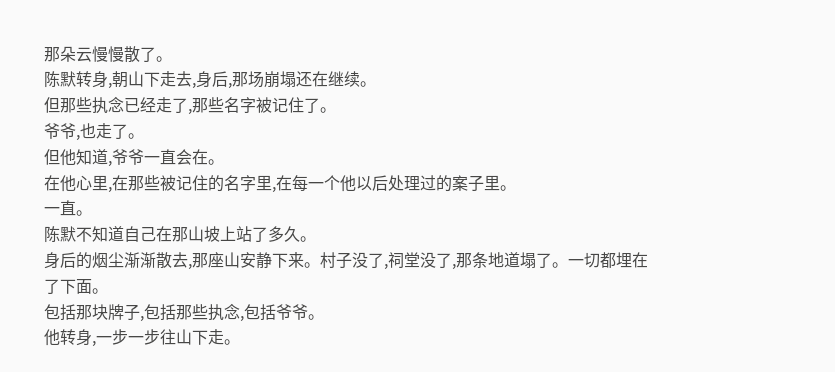那朵云慢慢散了。
陈默转身,朝山下走去,身后,那场崩塌还在继续。
但那些执念已经走了,那些名字被记住了。
爷爷,也走了。
但他知道,爷爷一直会在。
在他心里,在那些被记住的名字里,在每一个他以后处理过的案子里。
一直。
陈默不知道自己在那山坡上站了多久。
身后的烟尘渐渐散去,那座山安静下来。村子没了,祠堂没了,那条地道塌了。一切都埋在了下面。
包括那块牌子,包括那些执念,包括爷爷。
他转身,一步一步往山下走。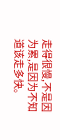走得很慢,不是因为累,是因为不知道该走多快。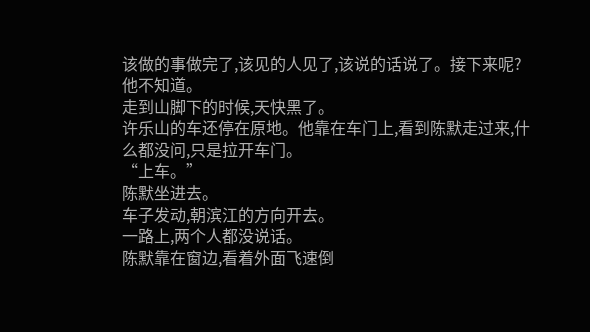该做的事做完了,该见的人见了,该说的话说了。接下来呢?
他不知道。
走到山脚下的时候,天快黑了。
许乐山的车还停在原地。他靠在车门上,看到陈默走过来,什么都没问,只是拉开车门。
“上车。”
陈默坐进去。
车子发动,朝滨江的方向开去。
一路上,两个人都没说话。
陈默靠在窗边,看着外面飞速倒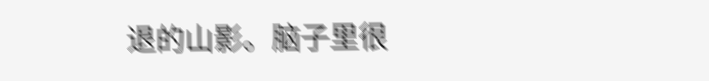退的山影。脑子里很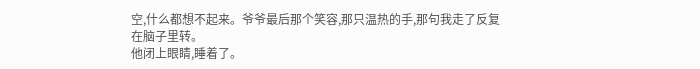空,什么都想不起来。爷爷最后那个笑容,那只温热的手,那句我走了反复在脑子里转。
他闭上眼睛,睡着了。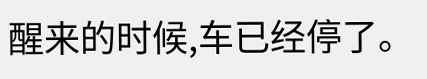醒来的时候,车已经停了。